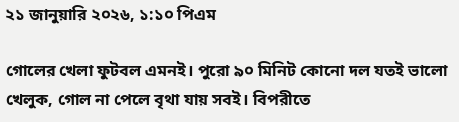২১ জানুয়ারি ২০২৬, ১:১০ পিএম

গোলের খেলা ফুটবল এমনই। পুরো ৯০ মিনিট কোনো দল যতই ভালো খেলুক, গোল না পেলে বৃথা যায় সবই। বিপরীতে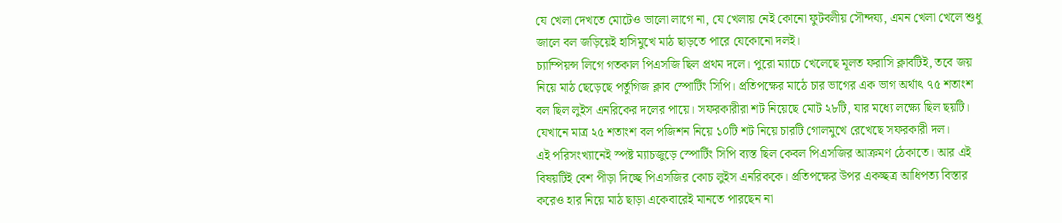যে খেলা দেখতে মোটেও ভালো লাগে না, যে খেলায় নেই কোনো ফুটবলীয় সৌন্দয্য, এমন খেলা খেলে শুধু জালে বল জড়িয়েই হাসিমুখে মাঠ ছাড়তে পারে যেকোনো দলই।
চ্যাম্পিয়ন্স লিগে গতকাল পিএসজি ছিল প্রথম দলে। পুরো ম্যাচে খেলেছে মূলত ফরাসি ক্লাবটিই, তবে জয় নিয়ে মাঠ ছেড়েছে পর্তুগিজ ক্লাব স্পোর্টিং সিপি। প্রতিপক্ষের মাঠে চার ভাগের এক ভাগ অর্থাৎ ৭৫ শতাংশ বল ছিল লুইস এনরিকের দলের পায়ে। সফরকারীরা শট নিয়েছে মোট ২৮টি, যার মধ্যে লক্ষ্যে ছিল ছয়টি। যেখানে মাত্র ২৫ শতাংশ বল পজিশন নিয়ে ১০টি শট নিয়ে চারটি গোলমুখে রেখেছে সফরকারী দল।
এই পরিসংখ্যানেই স্পষ্ট ম্যাচজুড়ে স্পোর্টিং সিপি ব্যস্ত ছিল কেবল পিএসজির আক্রমণ ঠেকাতে। আর এই বিষয়টিই বেশ পীড়া দিচ্ছে পিএসজির কোচ লুইস এনরিককে। প্রতিপক্ষের উপর একচ্ছত্র আধিপত্য বিস্তার করেও হার নিয়ে মাঠ ছাড়া একেবারেই মানতে পারছেন না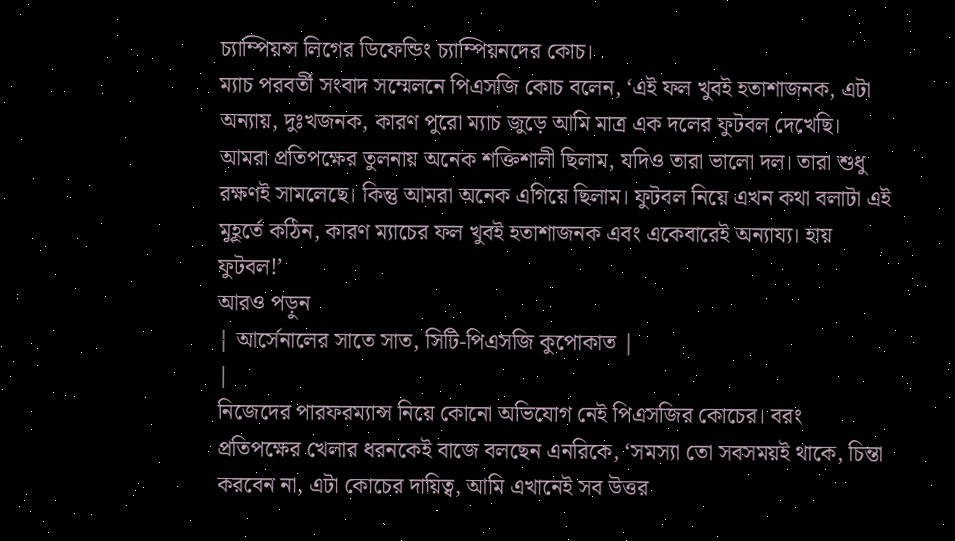চ্যাম্পিয়ন্স লিগের ডিফেন্ডিং চ্যাম্পিয়নদের কোচ।
ম্যাচ পরবর্তী সংবাদ সম্মেলনে পিএসজি কোচ বলেন, ‘এই ফল খুবই হতাশাজনক, এটা অন্যায়, দুঃখজনক, কারণ পুরো ম্যাচ জুড়ে আমি মাত্র এক দলের ফুটবল দেখেছি। আমরা প্রতিপক্ষের তুলনায় অনেক শক্তিশালী ছিলাম, যদিও তারা ভালো দল। তারা শুধু রক্ষণই সামলেছে। কিন্তু আমরা অনেক এগিয়ে ছিলাম। ফুটবল নিয়ে এখন কথা বলাটা এই মুহূর্তে কঠিন, কারণ ম্যাচের ফল খুবই হতাশাজনক এবং একেবারেই অন্যায্য। হায় ফুটবল!’
আরও পড়ুন
| আর্সেনালের সাতে সাত, সিটি-পিএসজি কুপোকাত |
|
নিজেদের পারফরম্যান্স নিয়ে কোনো অভিযোগ নেই পিএসজির কোচের। বরং প্রতিপক্ষের খেলার ধরনকেই বাজে বলছেন এনরিকে, ‘সমস্যা তো সবসময়ই থাকে, চিন্তা করবেন না, এটা কোচের দায়িত্ব, আমি এখানেই সব উত্তর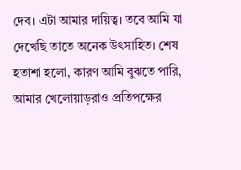দেব। এটা আমার দায়িত্ব। তবে আমি যা দেখেছি তাতে অনেক উৎসাহিত। শেষ হতাশা হলো, কারণ আমি বুঝতে পারি, আমার খেলোয়াড়রাও প্রতিপক্ষের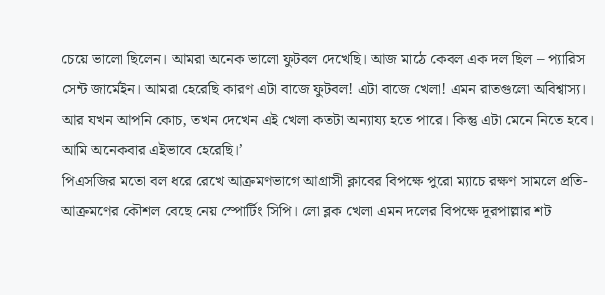চেয়ে ভালো ছিলেন। আমরা অনেক ভালো ফুটবল দেখেছি। আজ মাঠে কেবল এক দল ছিল – প্যারিস সেন্ট জার্মেইন। আমরা হেরেছি কারণ এটা বাজে ফুটবল! এটা বাজে খেলা! এমন রাতগুলো অবিশ্বাস্য। আর যখন আপনি কোচ, তখন দেখেন এই খেলা কতটা অন্যায্য হতে পারে। কিন্তু এটা মেনে নিতে হবে। আমি অনেকবার এইভাবে হেরেছি।’
পিএসজির মতো বল ধরে রেখে আক্রমণভাগে আগ্রাসী ক্লাবের বিপক্ষে পুরো ম্যাচে রক্ষণ সামলে প্রতি-আক্রমণের কৌশল বেছে নেয় স্পোর্টিং সিপি। লো ব্লক খেলা এমন দলের বিপক্ষে দূরপাল্লার শট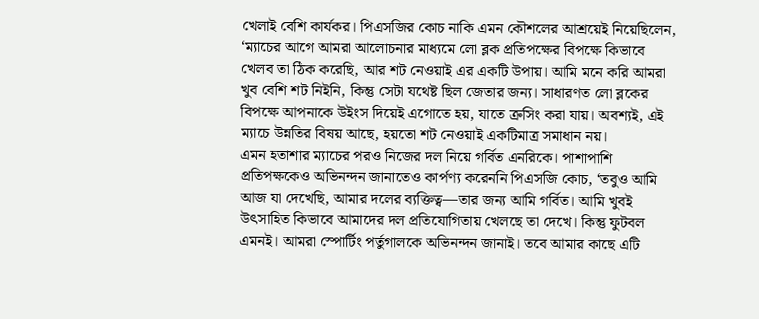খেলাই বেশি কার্যকর। পিএসজির কোচ নাকি এমন কৌশলের আশ্রয়েই নিয়েছিলেন, ‘ম্যাচের আগে আমরা আলোচনার মাধ্যমে লো ব্লক প্রতিপক্ষের বিপক্ষে কিভাবে খেলব তা ঠিক করেছি, আর শট নেওয়াই এর একটি উপায়। আমি মনে করি আমরা খুব বেশি শট নিইনি, কিন্তু সেটা যথেষ্ট ছিল জেতার জন্য। সাধারণত লো ব্লকের বিপক্ষে আপনাকে উইংস দিয়েই এগোতে হয়, যাতে ক্রসিং করা যায়। অবশ্যই, এই ম্যাচে উন্নতির বিষয় আছে, হয়তো শট নেওয়াই একটিমাত্র সমাধান নয়।
এমন হতাশার ম্যাচের পরও নিজের দল নিয়ে গর্বিত এনরিকে। পাশাপাশি প্রতিপক্ষকেও অভিনন্দন জানাতেও কার্পণ্য করেননি পিএসজি কোচ, ‘তবুও আমি আজ যা দেখেছি, আমার দলের ব্যক্তিত্ব—তার জন্য আমি গর্বিত। আমি খুবই উৎসাহিত কিভাবে আমাদের দল প্রতিযোগিতায় খেলছে তা দেখে। কিন্তু ফুটবল এমনই। আমরা স্পোর্টিং পর্তুগালকে অভিনন্দন জানাই। তবে আমার কাছে এটি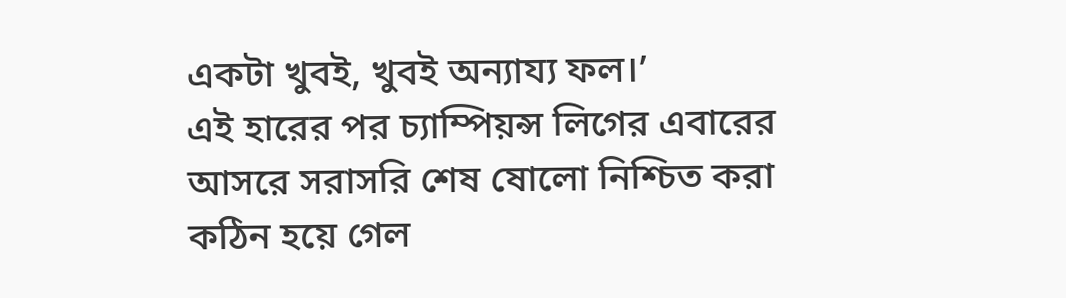একটা খুবই, খুবই অন্যায্য ফল।’
এই হারের পর চ্যাম্পিয়ন্স লিগের এবারের আসরে সরাসরি শেষ ষোলো নিশ্চিত করা কঠিন হয়ে গেল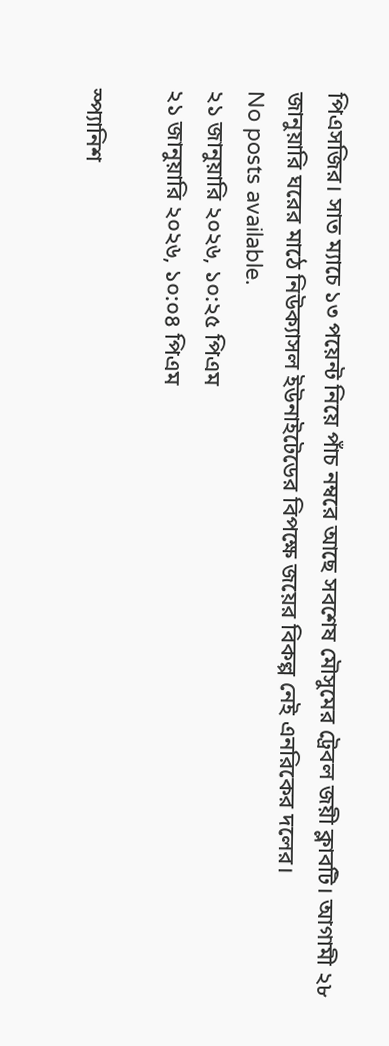পিএসজির। সাত ম্যাচে ১৩ পয়েন্ট নিয়ে পাঁচ নম্বরে আছে সবশেষ মৌসুমের ট্রেবল জয়ী ক্লাবটি। আগামী ২৮ জানুয়ারি ঘরের মাঠে নিউক্যাসল ইউনাইটেডের বিপক্ষে জয়ের বিকল্প নেই এনরিকের দলের।
No posts available.
২১ জানুয়ারি ২০২৬, ১০:২৫ পিএম
২১ জানুয়ারি ২০২৬, ১০:০৪ পিএম

স্প্যানিশ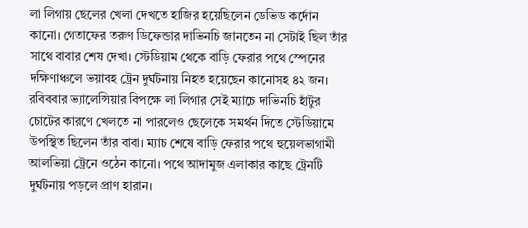লা লিগায় ছেলের খেলা দেখতে হাজির হয়েছিলেন ডেভিড কর্দোন কানো। গেতাফের তরুণ ডিফেন্ডার দাভিনচি জানতেন না সেটাই ছিল তাঁর সাথে বাবার শেষ দেখা। স্টেডিয়াম থেকে বাড়ি ফেরার পথে স্পেনের দক্ষিণাঞ্চলে ভয়াবহ ট্রেন দুর্ঘটনায় নিহত হয়েছেন কানোসহ ৪২ জন।
রবিববার ভ্যালেন্সিয়ার বিপক্ষে লা লিগার সেই ম্যাচে দাভিনচি হাঁটুর চোটের কারণে খেলতে না পারলেও ছেলেকে সমর্থন দিতে স্টেডিয়ামে উপস্থিত ছিলেন তাঁর বাবা। ম্যাচ শেষে বাড়ি ফেরার পথে হুয়েলভাগামী আলভিয়া ট্রেনে ওঠেন কানো। পথে আদামুজ এলাকার কাছে ট্রেনটি দুর্ঘটনায় পড়লে প্রাণ হারান।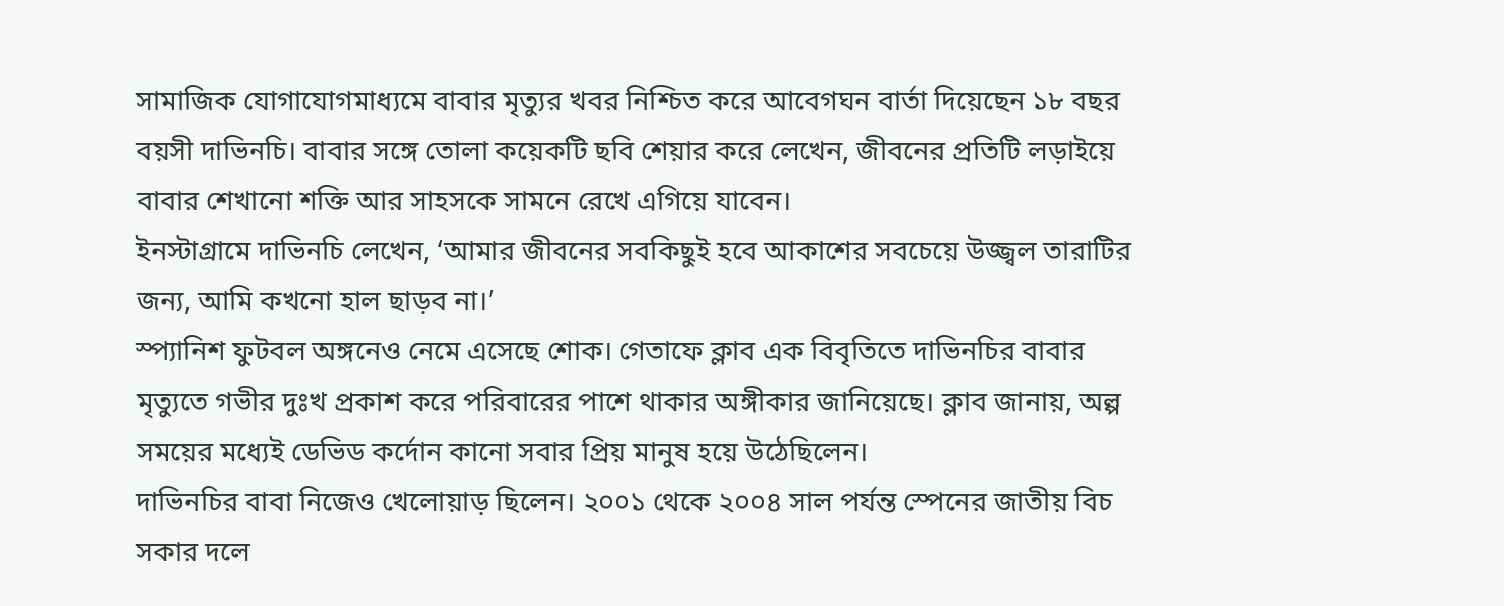সামাজিক যোগাযোগমাধ্যমে বাবার মৃত্যুর খবর নিশ্চিত করে আবেগঘন বার্তা দিয়েছেন ১৮ বছর বয়সী দাভিনচি। বাবার সঙ্গে তোলা কয়েকটি ছবি শেয়ার করে লেখেন, জীবনের প্রতিটি লড়াইয়ে বাবার শেখানো শক্তি আর সাহসকে সামনে রেখে এগিয়ে যাবেন।
ইনস্টাগ্রামে দাভিনচি লেখেন, ‘আমার জীবনের সবকিছুই হবে আকাশের সবচেয়ে উজ্জ্বল তারাটির জন্য, আমি কখনো হাল ছাড়ব না।’
স্প্যানিশ ফুটবল অঙ্গনেও নেমে এসেছে শোক। গেতাফে ক্লাব এক বিবৃতিতে দাভিনচির বাবার মৃত্যুতে গভীর দুঃখ প্রকাশ করে পরিবারের পাশে থাকার অঙ্গীকার জানিয়েছে। ক্লাব জানায়, অল্প সময়ের মধ্যেই ডেভিড কর্দোন কানো সবার প্রিয় মানুষ হয়ে উঠেছিলেন।
দাভিনচির বাবা নিজেও খেলোয়াড় ছিলেন। ২০০১ থেকে ২০০৪ সাল পর্যন্ত স্পেনের জাতীয় বিচ সকার দলে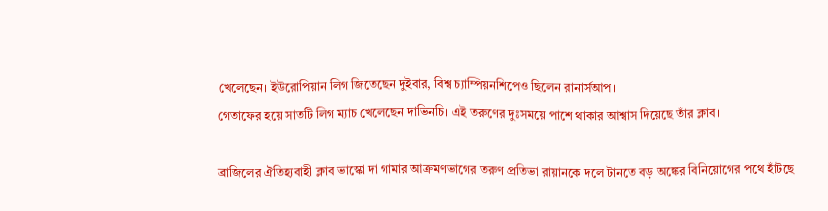খেলেছেন। ইউরোপিয়ান লিগ জিতেছেন দুইবার, বিশ্ব চ্যাম্পিয়নশিপেও ছিলেন রানার্সআপ।
গেতাফের হয়ে সাতটি লিগ ম্যাচ খেলেছেন দাভিনচি। এই তরুণের দুঃসময়ে পাশে থাকার আশ্বাস দিয়েছে তাঁর ক্লাব।

ব্রাজিলের ঐতিহ্যবাহী ক্লাব ভাস্কো দা গামার আক্রমণভাগের তরুণ প্রতিভা রায়ানকে দলে টানতে বড় অঙ্কের বিনিয়োগের পথে হাঁটছে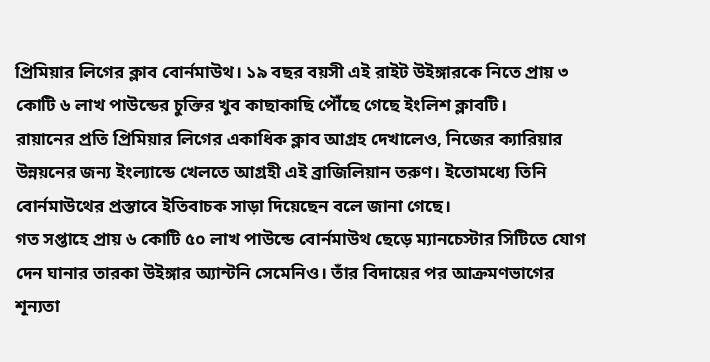প্রিমিয়ার লিগের ক্লাব বোর্নমাউথ। ১৯ বছর বয়সী এই রাইট উইঙ্গারকে নিতে প্রায় ৩ কোটি ৬ লাখ পাউন্ডের চুক্তির খুব কাছাকাছি পৌঁছে গেছে ইংলিশ ক্লাবটি।
রায়ানের প্রতি প্রিমিয়ার লিগের একাধিক ক্লাব আগ্রহ দেখালেও, নিজের ক্যারিয়ার উন্নয়নের জন্য ইংল্যান্ডে খেলতে আগ্রহী এই ব্রাজিলিয়ান তরুণ। ইতোমধ্যে তিনি বোর্নমাউথের প্রস্তাবে ইতিবাচক সাড়া দিয়েছেন বলে জানা গেছে।
গত সপ্তাহে প্রায় ৬ কোটি ৫০ লাখ পাউন্ডে বোর্নমাউথ ছেড়ে ম্যানচেস্টার সিটিতে যোগ দেন ঘানার তারকা উইঙ্গার অ্যান্টনি সেমেনিও। তাঁর বিদায়ের পর আক্রমণভাগের শূন্যতা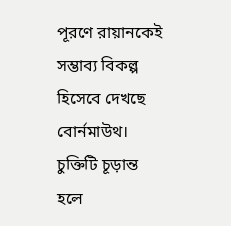পূরণে রায়ানকেই সম্ভাব্য বিকল্প হিসেবে দেখছে বোর্নমাউথ।
চুক্তিটি চূড়ান্ত হলে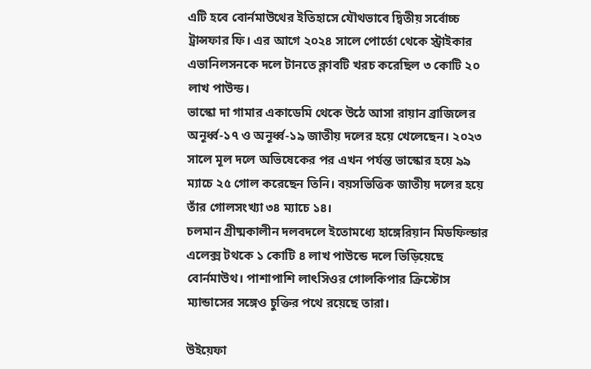এটি হবে বোর্নমাউথের ইতিহাসে যৌথভাবে দ্বিতীয় সর্বোচ্চ ট্রান্সফার ফি। এর আগে ২০২৪ সালে পোর্তো থেকে স্ট্রাইকার এভানিলসনকে দলে টানতে ক্লাবটি খরচ করেছিল ৩ কোটি ২০ লাখ পাউন্ড।
ভাস্কো দা গামার একাডেমি থেকে উঠে আসা রায়ান ব্রাজিলের অনূর্ধ্ব-১৭ ও অনূর্ধ্ব-১৯ জাতীয় দলের হয়ে খেলেছেন। ২০২৩ সালে মূল দলে অভিষেকের পর এখন পর্যন্ত ভাস্কোর হয়ে ৯৯ ম্যাচে ২৫ গোল করেছেন তিনি। বয়সভিত্তিক জাতীয় দলের হয়ে তাঁর গোলসংখ্যা ৩৪ ম্যাচে ১৪।
চলমান গ্রীষ্মকালীন দলবদলে ইতোমধ্যে হাঙ্গেরিয়ান মিডফিল্ডার এলেক্স টথকে ১ কোটি ৪ লাখ পাউন্ডে দলে ভিড়িয়েছে বোর্নমাউথ। পাশাপাশি লাৎসিওর গোলকিপার ক্রিস্টোস ম্যান্ডাসের সঙ্গেও চুক্তির পথে রয়েছে তারা।

উইয়েফা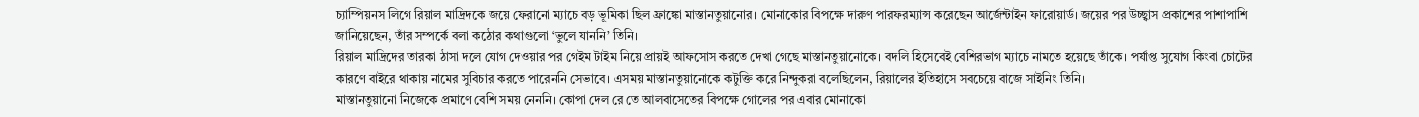চ্যাম্পিয়নস লিগে রিয়াল মাদ্রিদকে জয়ে ফেরানো ম্যাচে বড় ভূমিকা ছিল ফ্রাঙ্কো মাস্তানতুয়ানোর। মোনাকোর বিপক্ষে দারুণ পারফরম্যান্স করেছেন আর্জেন্টাইন ফারোয়ার্ড। জয়ের পর উচ্ছ্বাস প্রকাশের পাশাপাশি জানিয়েছেন, তাঁর সম্পর্কে বলা কঠোর কথাগুলো ‘ভুলে যাননি’ তিনি।
রিয়াল মাদ্রিদের তারকা ঠাসা দলে যোগ দেওয়ার পর গেইম টাইম নিয়ে প্রায়ই আফসোস করতে দেখা গেছে মাস্তানতুয়ানোকে। বদলি হিসেবেই বেশিরভাগ ম্যাচে নামতে হয়েছে তাঁকে। পর্যাপ্ত সুযোগ কিংবা চোটের কারণে বাইরে থাকায় নামের সুবিচার করতে পারেননি সেভাবে। এসময় মাস্তানতুয়ানোকে কটুক্তি করে নিন্দুকরা বলেছিলেন, রিয়ালের ইতিহাসে সবচেয়ে বাজে সাইনিং তিনি।
মাস্তানতুয়ানো নিজেকে প্রমাণে বেশি সময় নেননি। কোপা দেল রে তে আলবাসেতের বিপক্ষে গোলের পর এবার মোনাকো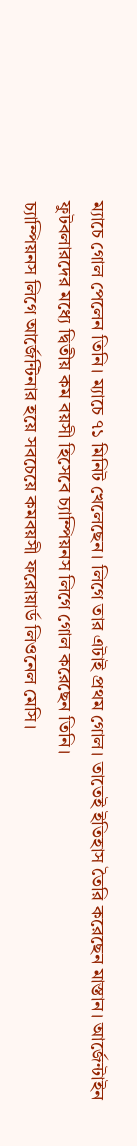ম্যাচে গোল পেলেন তিনি। ম্যাচে ৭১ মিনিট খেলেছেন। লিগে তার এটাই প্রথম গোল। তাতেই ইতিহাস তৈরি করেছেন মাস্তান। আর্জেন্টাইন ফুটবলারদের মধ্যে দ্বিতীয় কম বয়সী হিসেবে চ্যাম্পিয়নস লিগে গোল করেছেন তিনি।
চ্যাম্পিয়নস লিগে আর্জেন্টিনার হয়ে সবচেয়ে কমবয়সী ফরোয়ার্ড লিওনেল মেসি।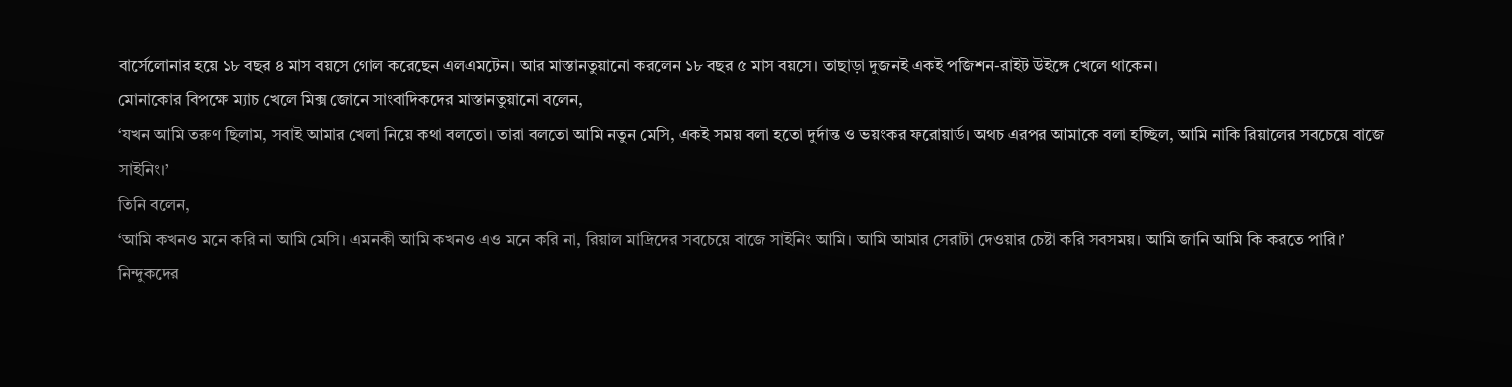বার্সেলোনার হয়ে ১৮ বছর ৪ মাস বয়সে গোল করেছেন এলএমটেন। আর মাস্তানতুয়ানো করলেন ১৮ বছর ৫ মাস বয়সে। তাছাড়া দুজনই একই পজিশন-রাইট উইঙ্গে খেলে থাকেন।
মোনাকোর বিপক্ষে ম্যাচ খেলে মিক্স জোনে সাংবাদিকদের মাস্তানতুয়ানো বলেন,
‘যখন আমি তরুণ ছিলাম, সবাই আমার খেলা নিয়ে কথা বলতো। তারা বলতো আমি নতুন মেসি, একই সময় বলা হতো দুর্দান্ত ও ভয়ংকর ফরোয়ার্ড। অথচ এরপর আমাকে বলা হচ্ছিল, আমি নাকি রিয়ালের সবচেয়ে বাজে সাইনিং।’
তিনি বলেন,
‘আমি কখনও মনে করি না আমি মেসি। এমনকী আমি কখনও এও মনে করি না, রিয়াল মাদ্রিদের সবচেয়ে বাজে সাইনিং আমি। আমি আমার সেরাটা দেওয়ার চেষ্টা করি সবসময়। আমি জানি আমি কি করতে পারি।’
নিন্দুকদের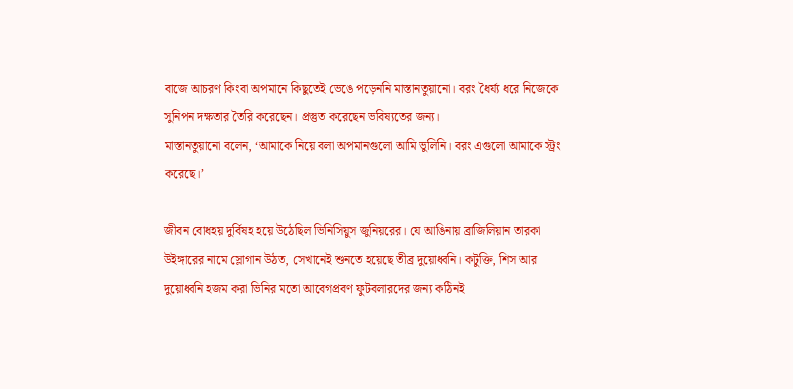বাজে আচরণ কিংবা অপমানে কিছুতেই ভেঙে পড়েননি মাস্তানতুয়ানো। বরং ধৈর্য্য ধরে নিজেকে সুনিপন দক্ষতার তৈরি করেছেন। প্রস্তুত করেছেন ভবিষ্যতের জন্য।
মাস্তানতুয়ানো বলেন, ‘আমাকে নিয়ে বলা অপমানগুলো আমি ভুলিনি। বরং এগুলো আমাকে স্ট্রং করেছে।’

জীবন বোধহয় দুর্বিষহ হয়ে উঠেছিল ভিনিসিয়ুস জুনিয়রের। যে আঙিনায় ব্রাজিলিয়ান তারকা উইঙ্গারের নামে স্লোগান উঠত, সেখানেই শুনতে হয়েছে তীব্র দুয়োধ্বনি। কটুক্তি, শিস আর দুয়োধ্বনি হজম করা ভিনির মতো আবেগপ্রবণ ফুটবলারদের জন্য কঠিনই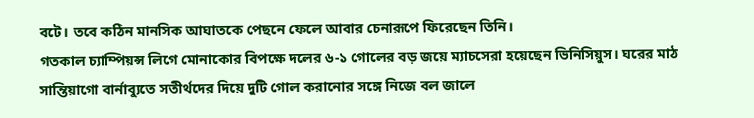বটে। তবে কঠিন মানসিক আঘাতকে পেছনে ফেলে আবার চেনারূপে ফিরেছেন তিনি।
গতকাল চ্যাম্পিয়ন্স লিগে মোনাকোর বিপক্ষে দলের ৬-১ গোলের বড় জয়ে ম্যাচসেরা হয়েছেন ভিনিসিয়ুস। ঘরের মাঠ সান্তিয়াগো বার্নাব্যুতে সতীর্থদের দিয়ে দুটি গোল করানোর সঙ্গে নিজে বল জালে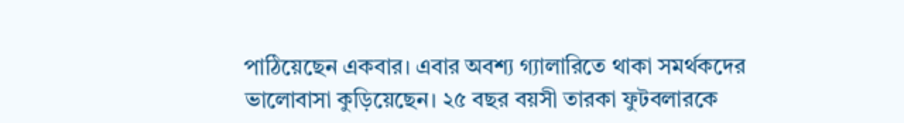পাঠিয়েছেন একবার। এবার অবশ্য গ্যালারিতে থাকা সমর্থকদের ভালোবাসা কুড়িয়েছেন। ২৫ বছর বয়সী তারকা ফুটবলারকে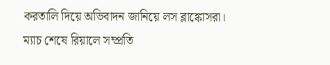করতালি দিয়ে অভিবাদন জানিয়ে লস ব্লাঙ্কোসরা।
ম্যাচ শেষে রিয়ালে সম্প্রতি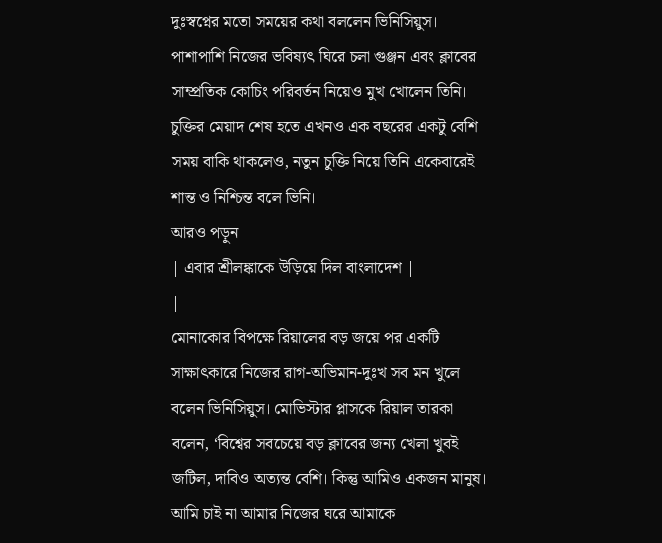দুঃস্বপ্নের মতো সময়ের কথা বললেন ভিনিসিয়ুস। পাশাপাশি নিজের ভবিষ্যৎ ঘিরে চলা গুঞ্জন এবং ক্লাবের সাম্প্রতিক কোচিং পরিবর্তন নিয়েও মুখ খোলেন তিনি। চুক্তির মেয়াদ শেষ হতে এখনও এক বছরের একটু বেশি সময় বাকি থাকলেও, নতুন চুক্তি নিয়ে তিনি একেবারেই শান্ত ও নিশ্চিন্ত বলে ভিনি।
আরও পড়ুন
| এবার শ্রীলঙ্কাকে উড়িয়ে দিল বাংলাদেশ |
|
মোনাকোর বিপক্ষে রিয়ালের বড় জয়ে পর একটি সাক্ষাৎকারে নিজের রাগ-অভিমান-দুঃখ সব মন খুলে বলেন ভিনিসিয়ুস। মোভিস্টার প্লাসকে রিয়াল তারকা বলেন, ‘বিশ্বের সবচেয়ে বড় ক্লাবের জন্য খেলা খুবই জটিল, দাবিও অত্যন্ত বেশি। কিন্তু আমিও একজন মানুষ। আমি চাই না আমার নিজের ঘরে আমাকে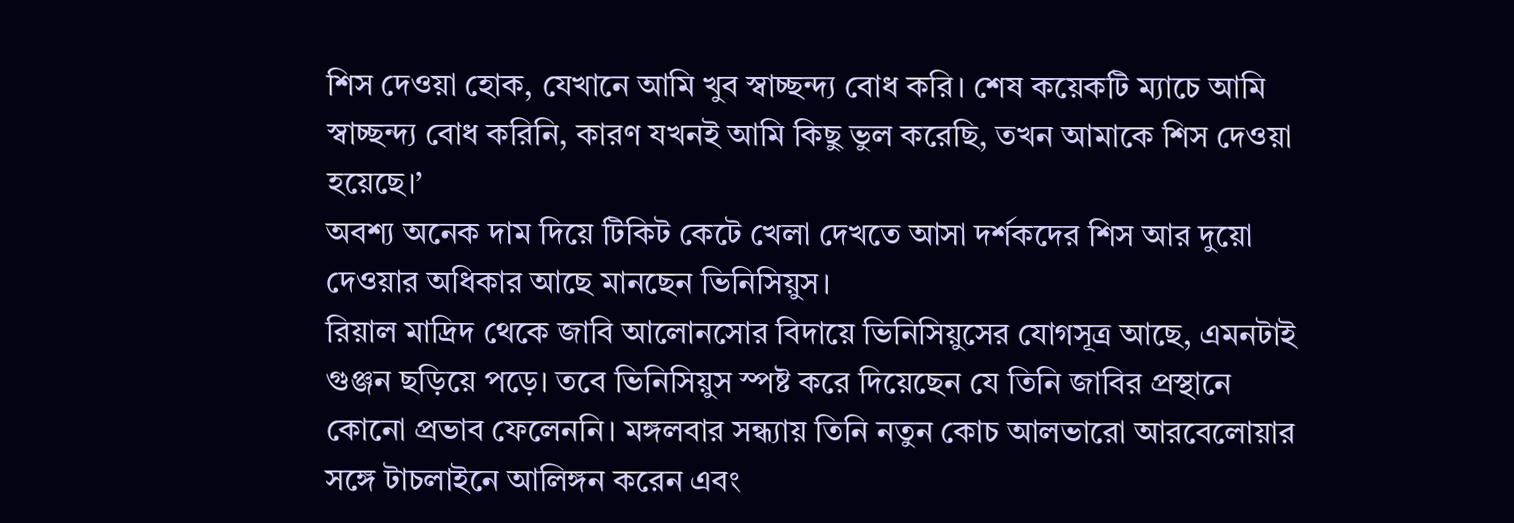শিস দেওয়া হোক, যেখানে আমি খুব স্বাচ্ছন্দ্য বোধ করি। শেষ কয়েকটি ম্যাচে আমি স্বাচ্ছন্দ্য বোধ করিনি, কারণ যখনই আমি কিছু ভুল করেছি, তখন আমাকে শিস দেওয়া হয়েছে।’
অবশ্য অনেক দাম দিয়ে টিকিট কেটে খেলা দেখতে আসা দর্শকদের শিস আর দুয়ো দেওয়ার অধিকার আছে মানছেন ভিনিসিয়ুস।
রিয়াল মাদ্রিদ থেকে জাবি আলোনসোর বিদায়ে ভিনিসিয়ুসের যোগসূত্র আছে, এমনটাই গুঞ্জন ছড়িয়ে পড়ে। তবে ভিনিসিয়ুস স্পষ্ট করে দিয়েছেন যে তিনি জাবির প্রস্থানে কোনো প্রভাব ফেলেননি। মঙ্গলবার সন্ধ্যায় তিনি নতুন কোচ আলভারো আরবেলোয়ার সঙ্গে টাচলাইনে আলিঙ্গন করেন এবং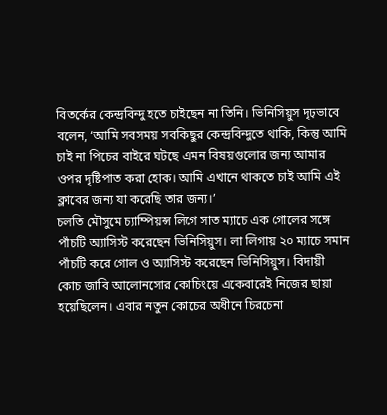বিতর্কের কেন্দ্রবিন্দু হতে চাইছেন না তিনি। ভিনিসিয়ুস দৃঢ়ভাবে বলেন, ‘আমি সবসময় সবকিছুর কেন্দ্রবিন্দুতে থাকি, কিন্তু আমি চাই না পিচের বাইরে ঘটছে এমন বিষয়গুলোর জন্য আমার ওপর দৃষ্টিপাত করা হোক। আমি এখানে থাকতে চাই আমি এই ক্লাবের জন্য যা করেছি তার জন্য।’
চলতি মৌসুমে চ্যাম্পিয়ন্স লিগে সাত ম্যাচে এক গোলের সঙ্গে পাঁচটি অ্যাসিস্ট করেছেন ভিনিসিয়ুস। লা লিগায় ২০ ম্যাচে সমান পাঁচটি করে গোল ও অ্যাসিস্ট করেছেন ভিনিসিয়ুস। বিদায়ী কোচ জাবি আলোনসোর কোচিংয়ে একেবারেই নিজের ছায়া হয়েছিলেন। এবার নতুন কোচের অধীনে চিরচেনা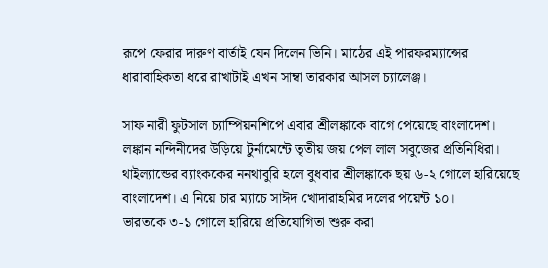রূপে ফেরার দারুণ বার্তাই যেন দিলেন ভিনি। মাঠের এই পারফরম্যান্সের ধারাবাহিকতা ধরে রাখাটাই এখন সাম্বা তারকার আসল চ্যালেঞ্জ।

সাফ নারী ফুটসাল চ্যাম্পিয়নশিপে এবার শ্রীলঙ্কাকে বাগে পেয়েছে বাংলাদেশ। লঙ্কান নন্দিনীদের উড়িয়ে টুর্নামেন্টে তৃতীয় জয় পেল লাল সবুজের প্রতিনিধিরা।
থাইল্যান্ডের ব্যাংককের ননথাবুরি হলে বুধবার শ্রীলঙ্কাকে ছয় ৬-২ গোলে হারিয়েছে বাংলাদেশ। এ নিয়ে চার ম্যাচে সাঈদ খোদারাহমির দলের পয়েন্ট ১০।
ভারতকে ৩-১ গোলে হারিয়ে প্রতিযোগিতা শুরু করা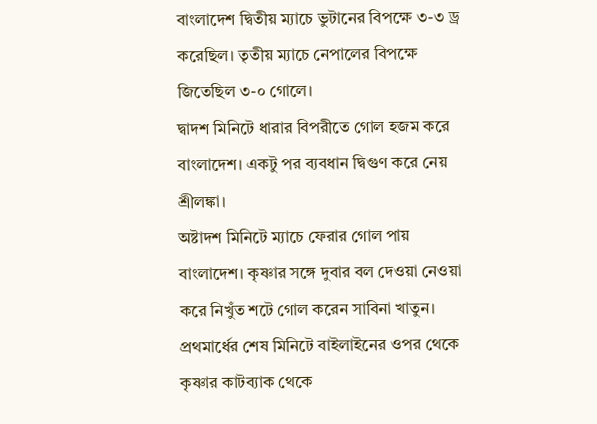বাংলাদেশ দ্বিতীয় ম্যাচে ভুটানের বিপক্ষে ৩-৩ ড্র করেছিল। তৃতীয় ম্যাচে নেপালের বিপক্ষে জিতেছিল ৩-০ গোলে।
দ্বাদশ মিনিটে ধারার বিপরীতে গোল হজম করে বাংলাদেশ। একটু পর ব্যবধান দ্বিগুণ করে নেয় শ্রীলঙ্কা।
অষ্টাদশ মিনিটে ম্যাচে ফেরার গোল পায় বাংলাদেশ। কৃষ্ণার সঙ্গে দুবার বল দেওয়া নেওয়া করে নিখুঁত শটে গোল করেন সাবিনা খাতুন।
প্রথমার্ধের শেষ মিনিটে বাইলাইনের ওপর থেকে কৃষ্ণার কাটব্যাক থেকে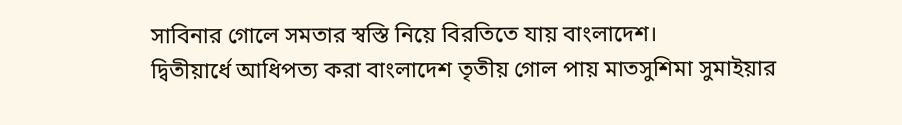সাবিনার গোলে সমতার স্বস্তি নিয়ে বিরতিতে যায় বাংলাদেশ।
দ্বিতীয়ার্ধে আধিপত্য করা বাংলাদেশ তৃতীয় গোল পায় মাতসুশিমা সুমাইয়ার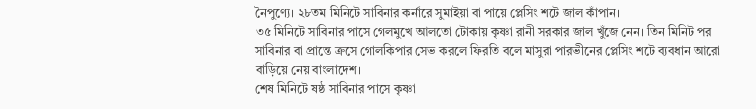নৈপুণ্যে। ২৮তম মিনিটে সাবিনার কর্নারে সুমাইয়া বা পায়ে প্লেসিং শটে জাল কাঁপান।
৩৫ মিনিটে সাবিনার পাসে গেলমুখে আলতো টোকায় কৃষ্ণা রানী সরকার জাল খুঁজে নেন। তিন মিনিট পর সাবিনার বা প্রান্তে ক্রসে গোলকিপার সেভ করলে ফিরতি বলে মাসুরা পারভীনের প্লেসিং শটে ব্যবধান আরো বাড়িয়ে নেয় বাংলাদেশ।
শেষ মিনিটে ষষ্ঠ সাবিনার পাসে কৃষ্ণা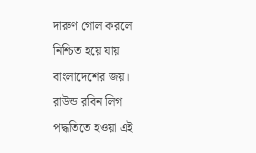দারুণ গোল করলে নিশ্চিত হয়ে যায় বাংলাদেশের জয়।
রাউন্ড রবিন লিগ পদ্ধতিতে হওয়া এই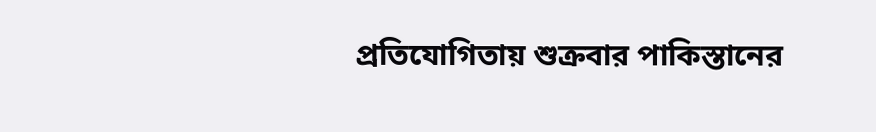প্রতিযোগিতায় শুক্রবার পাকিস্তানের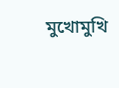মুখোমুখি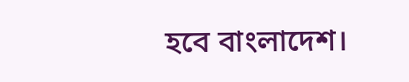হবে বাংলাদেশ।